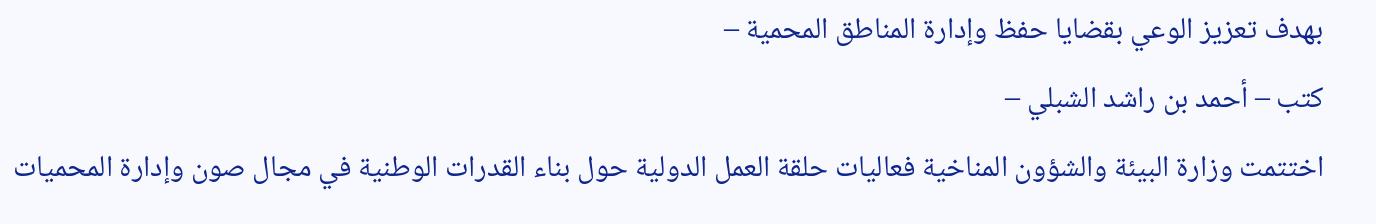بهدف تعزيز الوعي بقضايا حفظ وإدارة المناطق المحمية –
كتب – أحمد بن راشد الشبلي –
اختتمت وزارة البيئة والشؤون المناخية فعاليات حلقة العمل الدولية حول بناء القدرات الوطنية في مجال صون وإدارة المحميات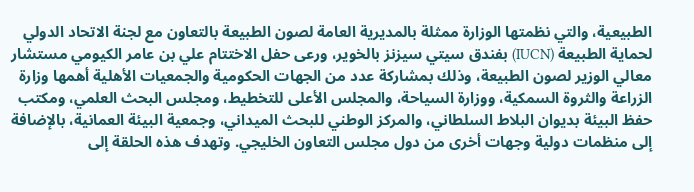الطبيعية، والتي نظمتها الوزارة ممثلة بالمديرية العامة لصون الطبيعة بالتعاون مع لجنة الاتحاد الدولي لحماية الطبيعة (IUCN) بفندق سيتي سيزنز بالخوير، ورعى حفل الاختتام علي بن عامر الكيومي مستشار معالي الوزير لصون الطبيعة، وذلك بمشاركة عدد من الجهات الحكومية والجمعيات الأهلية أهمها وزارة الزراعة والثروة السمكية، ووزارة السياحة، والمجلس الأعلى للتخطيط، ومجلس البحث العلمي، ومكتب حفظ البيئة بديوان البلاط السلطاني، والمركز الوطني للبحث الميداني، وجمعية البيئة العمانية، بالإضافة إلى منظمات دولية وجهات أخرى من دول مجلس التعاون الخليجي. وتهدف هذه الحلقة إلى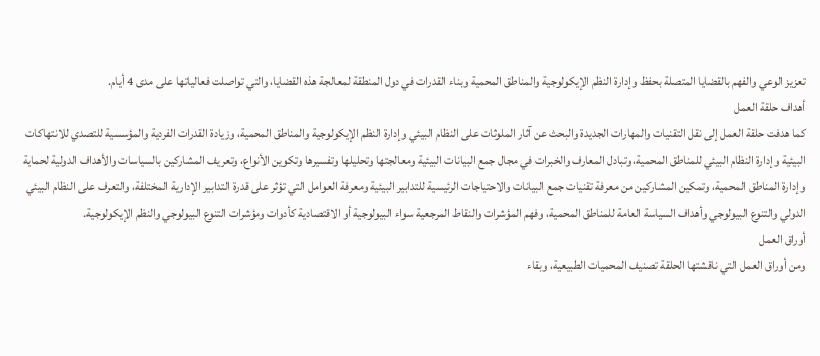تعزيز الوعي والفهم بالقضايا المتصلة بحفظ وإدارة النظم الإيكولوجية والمناطق المحمية وبناء القدرات في دول المنطقة لمعالجة هذه القضايا، والتي تواصلت فعالياتها على مدى 4 أيام.
أهداف حلقة العمل
كما هدفت حلقة العمل إلى نقل التقنيات والمهارات الجديدة والبحث عن آثار الملوثات على النظام البيئي وإدارة النظم الإيكولوجية والمناطق المحمية، وزيادة القدرات الفردية والمؤسسية للتصدي للانتهاكات البيئية وإدارة النظام البيئي للمناطق المحمية، وتبادل المعارف والخبرات في مجال جمع البيانات البيئية ومعالجتها وتحليلها وتفسيرها وتكوين الأنواع، وتعريف المشاركين بالسياسات والأهداف الدولية لحماية وإدارة المناطق المحمية، وتمكين المشاركين من معرفة تقنيات جمع البيانات والاحتياجات الرئيسية للتدابير البيئية ومعرفة العوامل التي تؤثر على قدرة التدابير الإدارية المختلفة، والتعرف على النظام البيئي الدولي والتنوع البيولوجي وأهداف السياسة العامة للمناطق المحمية، وفهم المؤشرات والنقاط المرجعية سواء البيولوجية أو الاقتصادية كأدوات ومؤشرات التنوع البيولوجي والنظم الإيكولوجية.
أوراق العمل
ومن أوراق العمل التي ناقشتها الحلقة تصنيف المحميات الطبيعية، وبقاء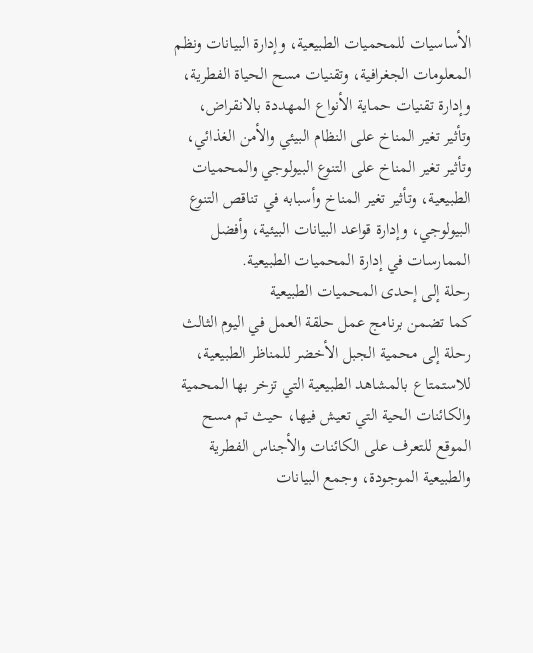الأساسيات للمحميات الطبيعية، وإدارة البيانات ونظم المعلومات الجغرافية، وتقنيات مسح الحياة الفطرية، وإدارة تقنيات حماية الأنواع المهددة بالانقراض، وتأثير تغير المناخ على النظام البيئي والأمن الغذائي، وتأثير تغير المناخ على التنوع البيولوجي والمحميات الطبيعية، وتأثير تغير المناخ وأسبابه في تناقص التنوع البيولوجي، وإدارة قواعد البيانات البيئية، وأفضل الممارسات في إدارة المحميات الطبيعية.
رحلة إلى إحدى المحميات الطبيعية
كما تضمن برنامج عمل حلقة العمل في اليوم الثالث رحلة إلى محمية الجبل الأخضر للمناظر الطبيعية، للاستمتاع بالمشاهد الطبيعية التي تزخر بها المحمية والكائنات الحية التي تعيش فيها، حيث تم مسح الموقع للتعرف على الكائنات والأجناس الفطرية والطبيعية الموجودة، وجمع البيانات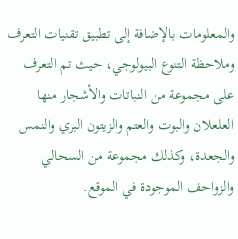والمعلومات بالإضافة إلى تطبيق تقنيات التعرف وملاحظة التنوع البيولوجي، حيث تم التعرف على مجموعة من النباتات والأشجار منها العلعلان والبوت والعتم والزيتون البري والنمس والجعدة، وكذلك مجموعة من السحالي والزواحف الموجودة في الموقع.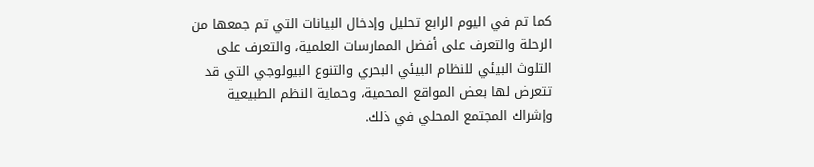كما تم في اليوم الرابع تحليل وإدخال البيانات التي تم جمعها من الرحلة والتعرف على أفضل الممارسات العلمية، والتعرف على التلوث البيئي للنظام البيئي البحري والتنوع البيولوجي التي قد تتعرض لها بعض المواقع المحمية، وحماية النظم الطبيعية وإشراك المجتمع المحلي في ذلك.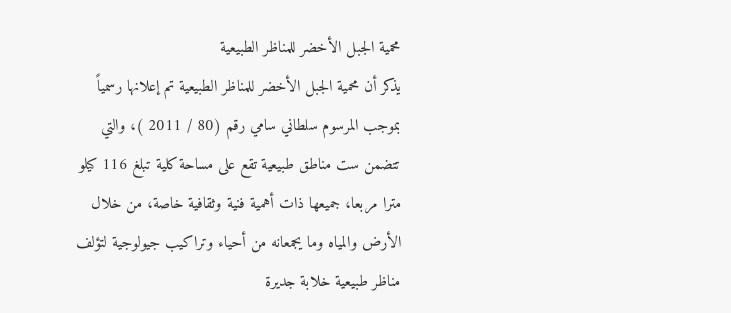محمية الجبل الأخضر للمناظر الطبيعية
يذكر أن محمية الجبل الأخضر للمناظر الطبيعية تم إعلانها رسمياً بموجب المرسوم سلطاني سامي رقم (80 / 2011 )، والتي تتضمن ست مناطق طبيعية تقع على مساحة كلية تبلغ 116 كيلو مترا مربعا، جميعها ذات أهمية فنية وثقافية خاصة، من خلال الأرض والمياه وما يجمعانه من أحياء وتراكيب جيولوجية لتؤلف مناظر طبيعية خلابة جديرة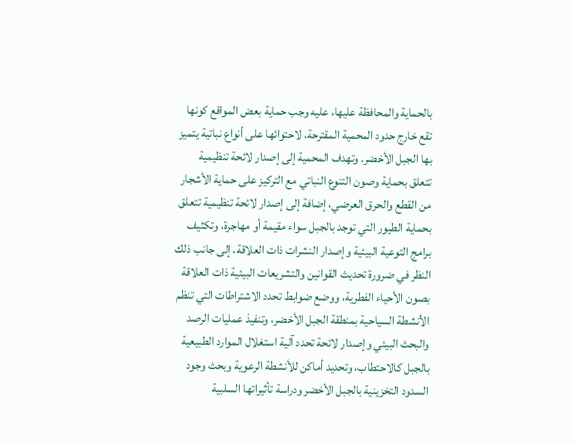بالحماية والمحافظة عليها، عليه وجب حماية بعض المواقع كونها تقع خارج حدود المحمية المقترحة، لاحتوائها على أنواع نباتية يتميز بها الجبل الأخضر. وتهدف المحمية إلى إصدار لائحة تنظيمية تتعلق بحماية وصون التنوع النباتي مع التركيز على حماية الأشجار من القطع والحرق العرضي، إضافة إلى إصدار لائحة تنظيمية تتعلق بحماية الطيور التي توجد بالجبل سواء مقيمة أو مهاجرة، وتكثيف برامج التوعية البيئية وإصدار النشرات ذات العلاقة، إلى جانب ذلك النظر في ضرورة تحديث القوانين والتشريعات البيئية ذات العلاقة بصون الأحياء الفطرية، ووضع ضوابط تحدد الاشتراطات التي تنظم الأنشطة السياحية بمنطقة الجبل الأخضر، وتنفيذ عمليات الرصد والبحث البيئي وإصدار لائحة تحدد آلية استغلال الموارد الطبيعية بالجبل كالاحتطاب، وتحديد أماكن للأنشطة الرعوية وبحث وجود السدود التخزينية بالجبل الأخضر ودراسة تأثيراتها السلبية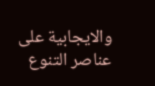والايجابية على عناصر التنوع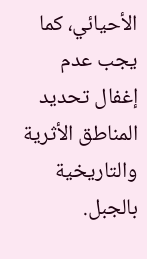الأحيائي، كما يجب عدم إغفال تحديد المناطق الأثرية والتاريخية بالجبل.